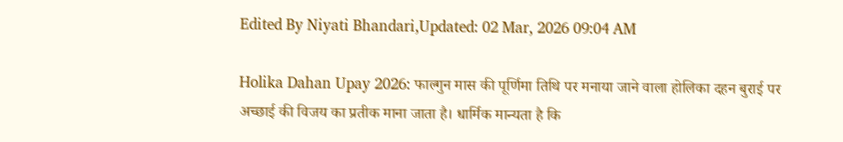Edited By Niyati Bhandari,Updated: 02 Mar, 2026 09:04 AM

Holika Dahan Upay 2026: फाल्गुन मास की पूर्णिमा तिथि पर मनाया जाने वाला होलिका दहन बुराई पर अच्छाई की विजय का प्रतीक माना जाता है। धार्मिक मान्यता है कि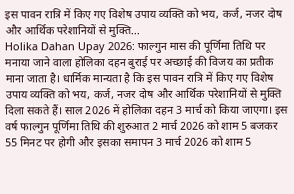इस पावन रात्रि में किए गए विशेष उपाय व्यक्ति को भय, कर्ज, नजर दोष और आर्थिक परेशानियों से मुक्ति...
Holika Dahan Upay 2026: फाल्गुन मास की पूर्णिमा तिथि पर मनाया जाने वाला होलिका दहन बुराई पर अच्छाई की विजय का प्रतीक माना जाता है। धार्मिक मान्यता है कि इस पावन रात्रि में किए गए विशेष उपाय व्यक्ति को भय, कर्ज, नजर दोष और आर्थिक परेशानियों से मुक्ति दिला सकते हैं। साल 2026 में होलिका दहन 3 मार्च को किया जाएगा। इस वर्ष फाल्गुन पूर्णिमा तिथि की शुरुआत 2 मार्च 2026 को शाम 5 बजकर 55 मिनट पर होगी और इसका समापन 3 मार्च 2026 को शाम 5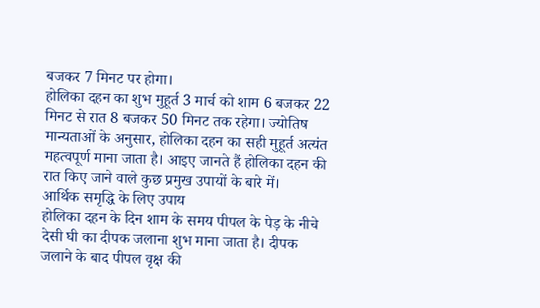बजकर 7 मिनट पर होगा।
होलिका दहन का शुभ मुहूर्त 3 मार्च को शाम 6 बजकर 22 मिनट से रात 8 बजकर 50 मिनट तक रहेगा। ज्योतिष मान्यताओं के अनुसार, होलिका दहन का सही मुहूर्त अत्यंत महत्वपूर्ण माना जाता है। आइए जानते हैं होलिका दहन की रात किए जाने वाले कुछ प्रमुख उपायों के बारे में।
आर्थिक समृद्धि के लिए उपाय
होलिका दहन के दिन शाम के समय पीपल के पेड़ के नीचे देसी घी का दीपक जलाना शुभ माना जाता है। दीपक जलाने के बाद पीपल वृक्ष की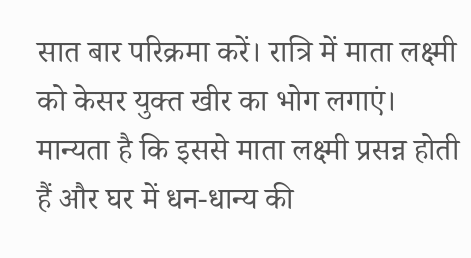सात बार परिक्रमा करें। रात्रि में माता लक्ष्मी को केसर युक्त खीर का भोग लगाएं। मान्यता है कि इससे माता लक्ष्मी प्रसन्न होती हैं और घर में धन-धान्य की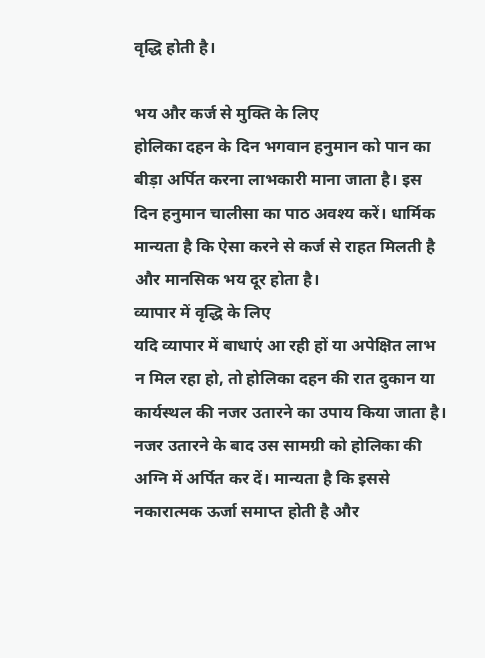वृद्धि होती है।

भय और कर्ज से मुक्ति के लिए
होलिका दहन के दिन भगवान हनुमान को पान का बीड़ा अर्पित करना लाभकारी माना जाता है। इस दिन हनुमान चालीसा का पाठ अवश्य करें। धार्मिक मान्यता है कि ऐसा करने से कर्ज से राहत मिलती है और मानसिक भय दूर होता है।
व्यापार में वृद्धि के लिए
यदि व्यापार में बाधाएं आ रही हों या अपेक्षित लाभ न मिल रहा हो, तो होलिका दहन की रात दुकान या कार्यस्थल की नजर उतारने का उपाय किया जाता है। नजर उतारने के बाद उस सामग्री को होलिका की अग्नि में अर्पित कर दें। मान्यता है कि इससे नकारात्मक ऊर्जा समाप्त होती है और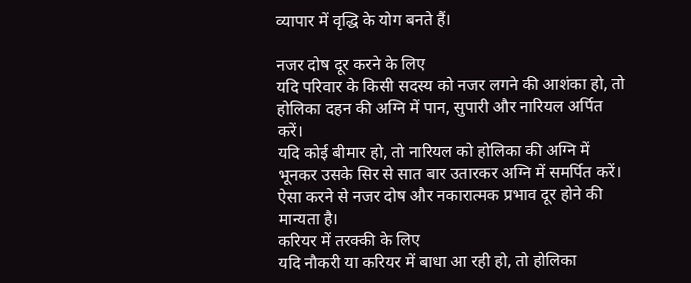व्यापार में वृद्धि के योग बनते हैं।

नजर दोष दूर करने के लिए
यदि परिवार के किसी सदस्य को नजर लगने की आशंका हो, तो होलिका दहन की अग्नि में पान, सुपारी और नारियल अर्पित करें।
यदि कोई बीमार हो, तो नारियल को होलिका की अग्नि में भूनकर उसके सिर से सात बार उतारकर अग्नि में समर्पित करें। ऐसा करने से नजर दोष और नकारात्मक प्रभाव दूर होने की मान्यता है।
करियर में तरक्की के लिए
यदि नौकरी या करियर में बाधा आ रही हो, तो होलिका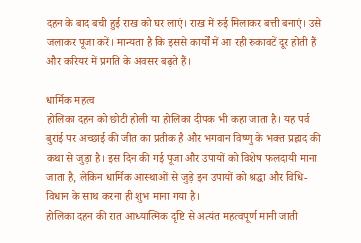दहन के बाद बची हुई राख को घर लाएं। राख में रुई मिलाकर बत्ती बनाएं। उसे जलाकर पूजा करें। मान्यता है कि इससे कार्यों में आ रही रुकावटें दूर होती हैं और करियर में प्रगति के अवसर बढ़ते हैं।

धार्मिक महत्व
होलिका दहन को छोटी होली या होलिका दीपक भी कहा जाता है। यह पर्व बुराई पर अच्छाई की जीत का प्रतीक है और भगवान विष्णु के भक्त प्रह्लाद की कथा से जुड़ा है। इस दिन की गई पूजा और उपायों को विशेष फलदायी माना जाता है, लेकिन धार्मिक आस्थाओं से जुड़े इन उपायों को श्रद्धा और विधि-विधान के साथ करना ही शुभ माना गया है।
होलिका दहन की रात आध्यात्मिक दृष्टि से अत्यंत महत्वपूर्ण मानी जाती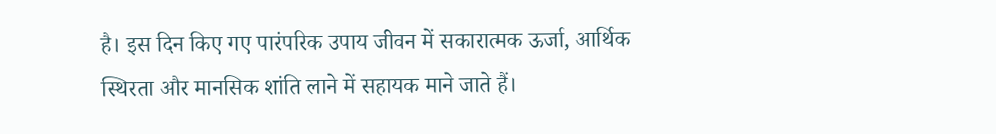है। इस दिन किए गए पारंपरिक उपाय जीवन में सकारात्मक ऊर्जा, आर्थिक स्थिरता और मानसिक शांति लाने में सहायक माने जाते हैं।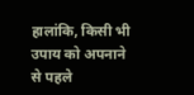हालांकि, किसी भी उपाय को अपनाने से पहले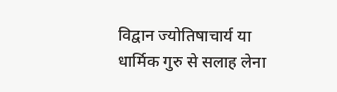विद्वान ज्योतिषाचार्य या धार्मिक गुरु से सलाह लेना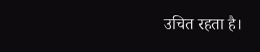उचित रहता है।